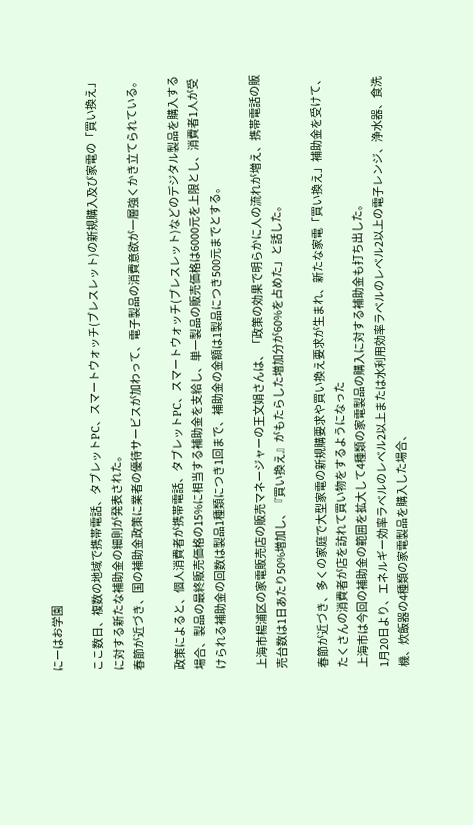にーはお学園

ここ数日、複数の地域で携帯電話、タブレットPC、スマートウォッチ(ブレスレット)の新規購入及び家電の「買い換え」に対する新たな補助金の細則が発表された。
春節が近づき、国の補助金政策に業者の優待サービスが加わって、電子製品の消費意欲が一層強くかき立てられている。

政策によると、個人消費者が携帯電話、タブレットPC、スマートウォッチ(ブレスレット)などのデジタル製品を購入する場合、製品の最終販売価格の15%に相当する補助金を支給し、単一製品の販売価格は6000元を上限とし、消費者1人が受けられる補助金の回数は製品1種類につき1回まで、補助金の金額は1製品につき500元までとする。

上海市楊浦区の家電販売店の販売マネージャーの王文娟さんは、「政策の効果で明らかに人の流れが増え、携帯電話の販売台数は1日あたり50%増加し、『買い換え』がもたらした増加分が60%を占めた」と話した。

春節が近づき、多くの家庭で大型家電の新規購要求や買い換え要求が生まれ、新たな家電「買い換え」補助金を受けて、たくさんの消費者が店を訪れて買い物をするようになった
上海市は今回の補助金の範囲を拡大して4種類の家電製品の購入に対する補助金も打ち出した。
1月20日より、エネルギー効率ラベルのレベル2以上または水利用効率ラベルのレベル2以上の電子レンジ、浄水器、食洗機、炊飯器の4種類の家電製品を購入した場合、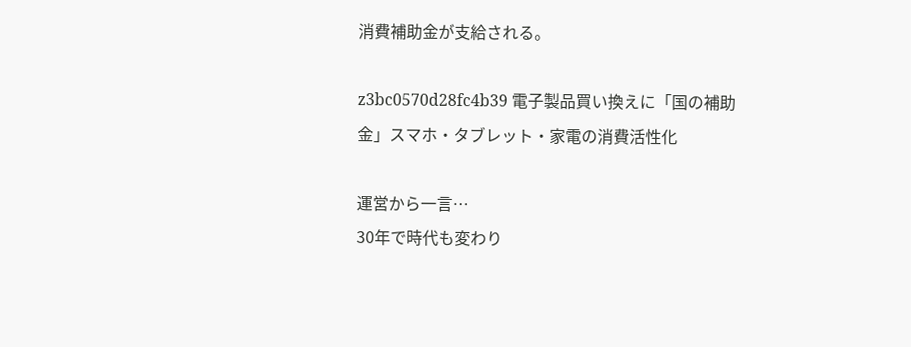消費補助金が支給される。

z3bc0570d28fc4b39 電子製品買い換えに「国の補助金」スマホ・タブレット・家電の消費活性化

運営から一言…
30年で時代も変わり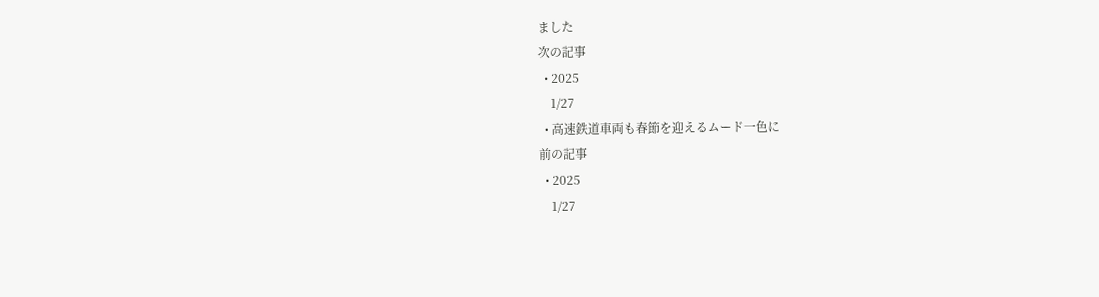ました
次の記事
  • 2025
    1/27
  • 高速鉄道車両も春節を迎えるムード一色に
前の記事
  • 2025
    1/27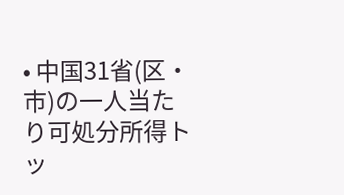• 中国31省(区・市)の一人当たり可処分所得トッ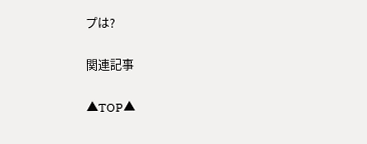プは?

関連記事

▲TOP▲